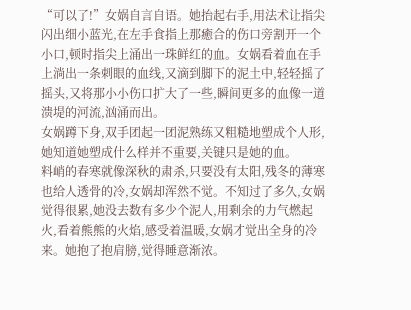“可以了!”女娲自言自语。她抬起右手,用法术让指尖闪出细小蓝光,在左手食指上那癒合的伤口旁割开一个小口,顿时指尖上涌出一珠鲜红的血。女娲看着血在手上淌出一条刺眼的血线,又滴到脚下的泥土中,轻轻摇了摇头,又将那小小伤口扩大了一些,瞬间更多的血像一道溃堤的河流,汹涌而出。
女娲蹲下身,双手团起一团泥熟练又粗糙地塑成个人形,她知道她塑成什么样并不重要,关键只是她的血。
料峭的春寒就像深秋的肃杀,只要没有太阳,残冬的薄寒也给人透骨的冷,女娲却浑然不觉。不知过了多久,女娲觉得很累,她没去数有多少个泥人,用剩余的力气燃起火,看着熊熊的火焰,感受着温暖,女娲才觉出全身的冷来。她抱了抱肩膀,觉得睡意渐浓。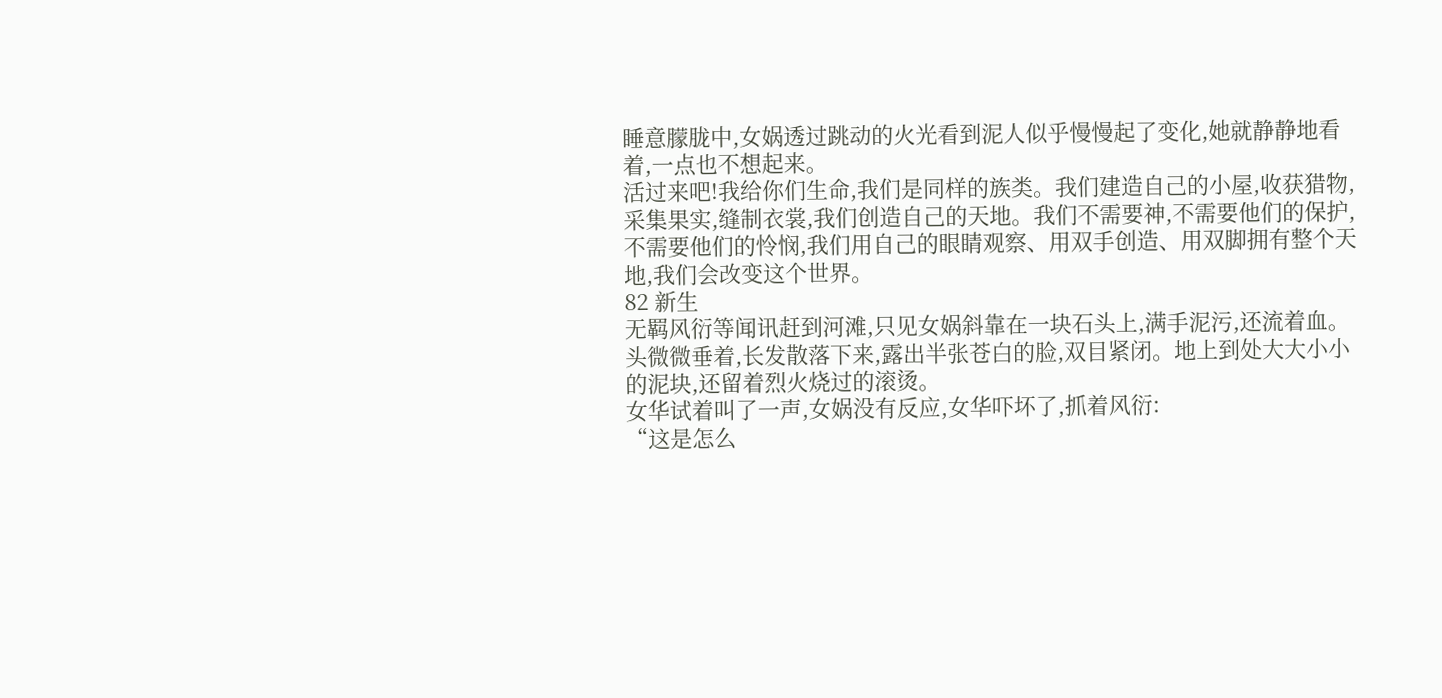睡意朦胧中,女娲透过跳动的火光看到泥人似乎慢慢起了变化,她就静静地看着,一点也不想起来。
活过来吧!我给你们生命,我们是同样的族类。我们建造自己的小屋,收获猎物,采集果实,缝制衣裳,我们创造自己的天地。我们不需要神,不需要他们的保护,不需要他们的怜悯,我们用自己的眼睛观察、用双手创造、用双脚拥有整个天地,我们会改变这个世界。
82 新生
无羁风衍等闻讯赶到河滩,只见女娲斜靠在一块石头上,满手泥污,还流着血。头微微垂着,长发散落下来,露出半张苍白的脸,双目紧闭。地上到处大大小小的泥块,还留着烈火烧过的滚烫。
女华试着叫了一声,女娲没有反应,女华吓坏了,抓着风衍:
“这是怎么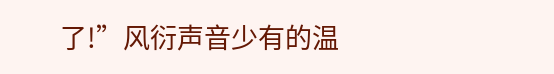了!”风衍声音少有的温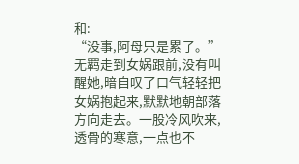和:
“没事,阿母只是累了。”
无羁走到女娲跟前,没有叫醒她,暗自叹了口气轻轻把女娲抱起来,默默地朝部落方向走去。一股冷风吹来,透骨的寒意,一点也不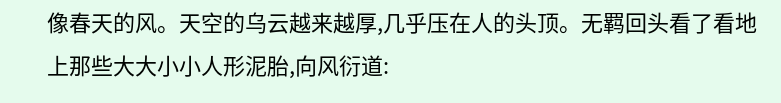像春天的风。天空的乌云越来越厚,几乎压在人的头顶。无羁回头看了看地上那些大大小小人形泥胎,向风衍道: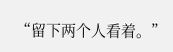“留下两个人看着。”